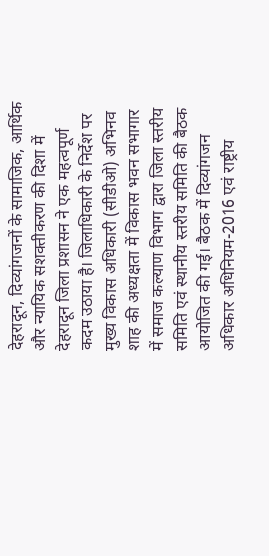देहरादून, दिव्यांगजनों के सामाजिक, आर्थिक और न्यायिक सशक्तीकरण की दिशा में देहरादून जिला प्रशासन ने एक महत्वपूर्ण कदम उठाया है। जिलाधिकारी के निर्देश पर मुख्य विकास अधिकारी (सीडीओ) अभिनव शाह की अध्यक्षता में विकास भवन सभागार में समाज कल्याण विभाग द्वारा जिला स्तरीय समिति एवं स्थानीय स्तरीय समिति की बैठक आयोजित की गई। बैठक में दिव्यांगजन अधिकार अधिनियम-2016 एवं राष्ट्रीय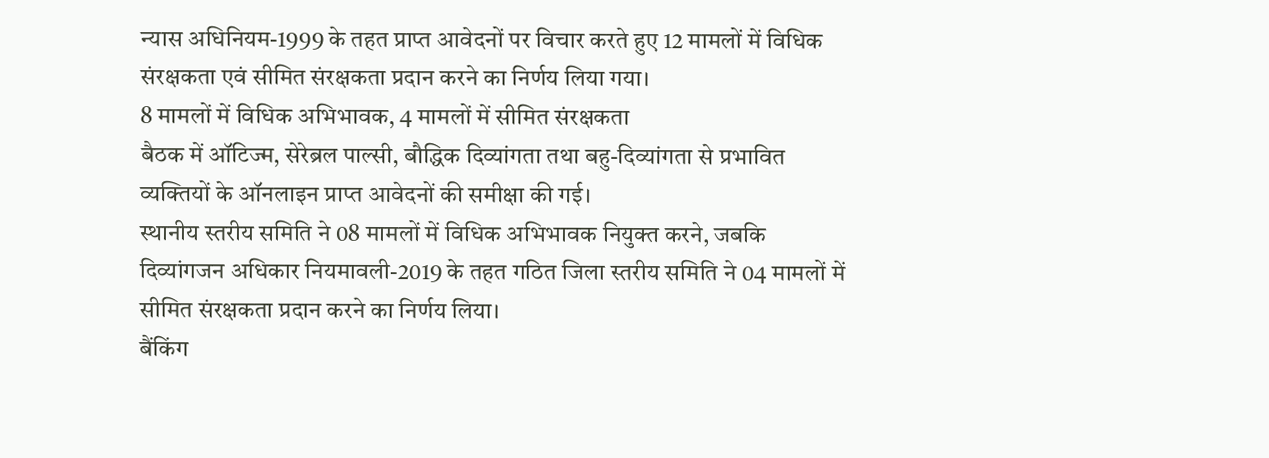न्यास अधिनियम-1999 के तहत प्राप्त आवेदनों पर विचार करते हुए 12 मामलों में विधिक संरक्षकता एवं सीमित संरक्षकता प्रदान करने का निर्णय लिया गया।
8 मामलों में विधिक अभिभावक, 4 मामलों में सीमित संरक्षकता
बैठक में ऑटिज्म, सेरेब्रल पाल्सी, बौद्धिक दिव्यांगता तथा बहु-दिव्यांगता से प्रभावित व्यक्तियों के ऑनलाइन प्राप्त आवेदनों की समीक्षा की गई।
स्थानीय स्तरीय समिति ने 08 मामलों में विधिक अभिभावक नियुक्त करने, जबकि दिव्यांगजन अधिकार नियमावली-2019 के तहत गठित जिला स्तरीय समिति ने 04 मामलों में सीमित संरक्षकता प्रदान करने का निर्णय लिया।
बैंकिंग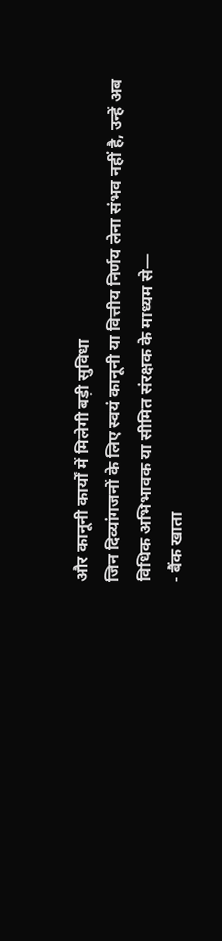और कानूनी कार्यों में मिलेगी बड़ी सुविधा
जिन दिव्यांगजनों के लिए स्वयं कानूनी या वित्तीय निर्णय लेना संभव नहीं है, उन्हें अब विधिक अभिभावक या सीमित संरक्षक के माध्यम से—
- बैंक खाता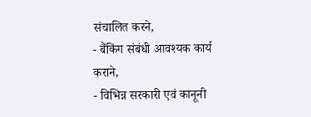संचालित करने,
- बैंकिंग संबंधी आवश्यक कार्य कराने,
- विभिन्न सरकारी एवं कानूनी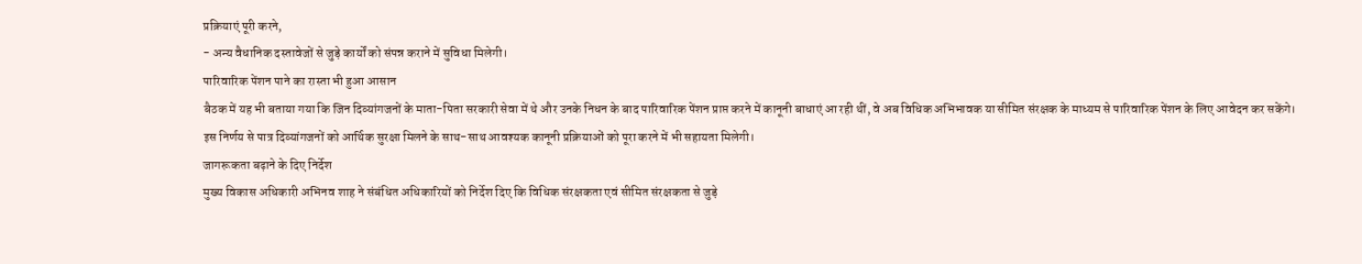प्रक्रियाएं पूरी करने,
- अन्य वैधानिक दस्तावेजों से जुड़े कार्यों को संपन्न कराने में सुविधा मिलेगी।
पारिवारिक पेंशन पाने का रास्ता भी हुआ आसान
बैठक में यह भी बताया गया कि जिन दिव्यांगजनों के माता-पिता सरकारी सेवा में थे और उनके निधन के बाद पारिवारिक पेंशन प्राप्त करने में कानूनी बाधाएं आ रही थीं, वे अब विधिक अभिभावक या सीमित संरक्षक के माध्यम से पारिवारिक पेंशन के लिए आवेदन कर सकेंगे।
इस निर्णय से पात्र दिव्यांगजनों को आर्थिक सुरक्षा मिलने के साथ-साथ आवश्यक कानूनी प्रक्रियाओं को पूरा करने में भी सहायता मिलेगी।
जागरूकता बढ़ाने के दिए निर्देश
मुख्य विकास अधिकारी अभिनव शाह ने संबंधित अधिकारियों को निर्देश दिए कि विधिक संरक्षकता एवं सीमित संरक्षकता से जुड़े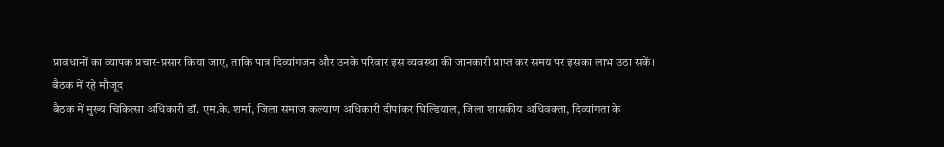प्रावधानों का व्यापक प्रचार-प्रसार किया जाए, ताकि पात्र दिव्यांगजन और उनके परिवार इस व्यवस्था की जानकारी प्राप्त कर समय पर इसका लाभ उठा सकें।
बैठक में रहे मौजूद
बैठक में मुख्य चिकित्सा अधिकारी डॉ. एम.के. शर्मा, जिला समाज कल्याण अधिकारी दीपांकर घिल्डियाल, जिला शासकीय अधिवक्ता, दिव्यांगता के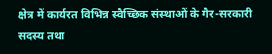क्षेत्र में कार्यरत विभिन्न स्वैच्छिक संस्थाओं के गैर-सरकारी सदस्य तथा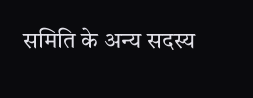समिति के अन्य सदस्य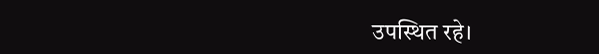उपस्थित रहे।